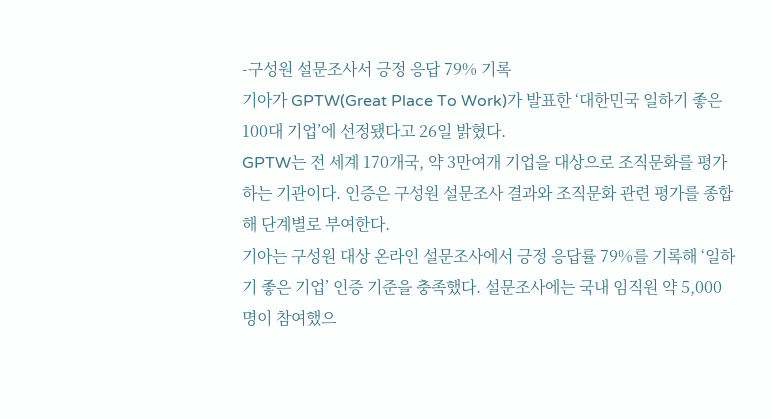-구성원 설문조사서 긍정 응답 79% 기록
기아가 GPTW(Great Place To Work)가 발표한 ‘대한민국 일하기 좋은 100대 기업’에 선정됐다고 26일 밝혔다.
GPTW는 전 세계 170개국, 약 3만여개 기업을 대상으로 조직문화를 평가하는 기관이다. 인증은 구성원 설문조사 결과와 조직문화 관련 평가를 종합해 단계별로 부여한다.
기아는 구성원 대상 온라인 설문조사에서 긍정 응답률 79%를 기록해 ‘일하기 좋은 기업’ 인증 기준을 충족했다. 설문조사에는 국내 임직원 약 5,000명이 참여했으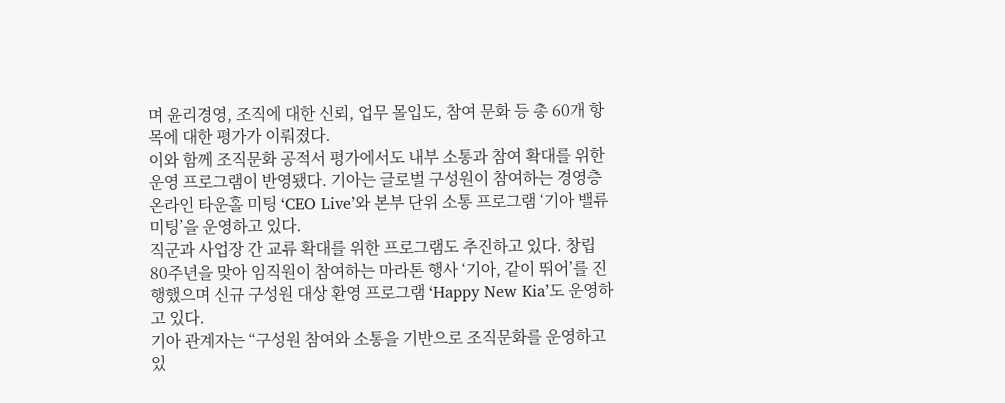며 윤리경영, 조직에 대한 신뢰, 업무 몰입도, 참여 문화 등 총 60개 항목에 대한 평가가 이뤄졌다.
이와 함께 조직문화 공적서 평가에서도 내부 소통과 참여 확대를 위한 운영 프로그램이 반영됐다. 기아는 글로벌 구성원이 참여하는 경영층 온라인 타운홀 미팅 ‘CEO Live’와 본부 단위 소통 프로그램 ‘기아 밸류 미팅’을 운영하고 있다.
직군과 사업장 간 교류 확대를 위한 프로그램도 추진하고 있다. 창립 80주년을 맞아 임직원이 참여하는 마라톤 행사 ‘기아, 같이 뛰어’를 진행했으며 신규 구성원 대상 환영 프로그램 ‘Happy New Kia’도 운영하고 있다.
기아 관계자는 “구성원 참여와 소통을 기반으로 조직문화를 운영하고 있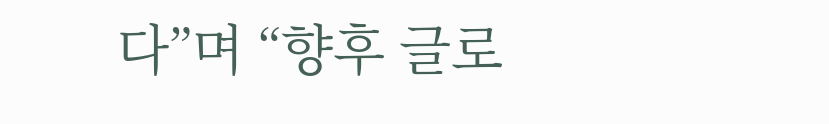다”며 “향후 글로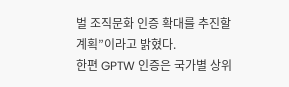벌 조직문화 인증 확대를 추진할 계획”이라고 밝혔다.
한편 GPTW 인증은 국가별 상위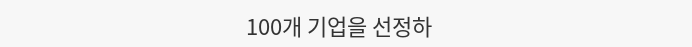100개 기업을 선정하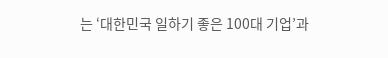는 ‘대한민국 일하기 좋은 100대 기업’과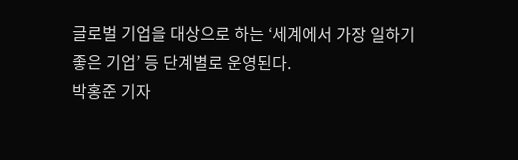글로벌 기업을 대상으로 하는 ‘세계에서 가장 일하기 좋은 기업’ 등 단계별로 운영된다.
박홍준 기자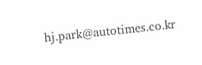hj.park@autotimes.co.kr